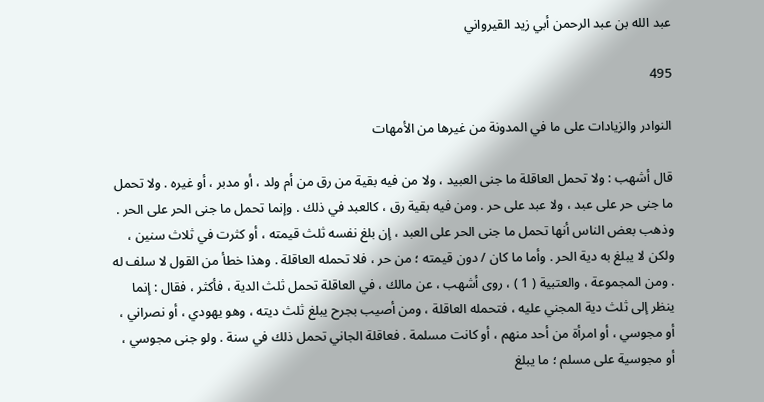عبد الله بن عبد الرحمن أبي زيد القيرواني

495

النوادر والزيادات على ما في المدونة من غيرها من الأمهات

قال أشهب : ولا تحمل العاقلة ما جنى العبيد ، ولا من فيه بقية من رق من أم ولد ، أو مدبر ، أو غيره . ولا تحمل ما جنى حر على عبد ، ولا عبد على حر . ومن فيه بقية رق ، كالعبد في ذلك . وإنما تحمل ما جنى الحر على الحر . وذهب بعض الناس أنها تحمل ما جنى الحر على العبد ، إن بلغ نفسه ثلث قيمته ، أو كثرت في ثلاث سنين ، ولكن لا يبلغ به دية الحر . وأما ما كان / دون قيمته ؛ من حر ، فلا تحمله العاقلة . وهذا خطأ من القول لا سلف له . ومن المجموعة ، والعتبية ( 1 ) ، روى أشهب ، عن مالك ، في العاقلة تحمل ثلث الدية ، فأكثر ، فقال : إنما ينظر إلى ثلث دية المجني عليه ، فتحمله العاقلة ، ومن أصيب بجرح يبلغ ثلث ديته ، وهو يهودي ، أو نصراني ، أو مجوسي ، أو امرأة من أحد منهم ، أو كانت مسلمة . فعاقلة الجاني تحمل ذلك في سنة . ولو جنى مجوسي ، أو مجوسية على مسلم ؛ ما يبلغ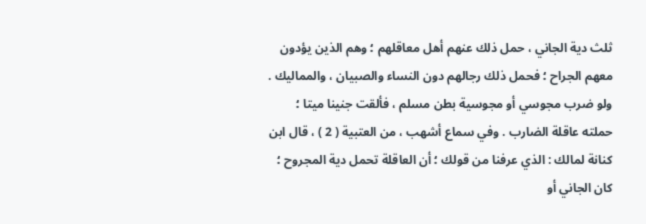ثلث دية الجاني ، حمل ذلك عنهم أهل معاقلهم ؛ وهم الذين يؤدون معهم الجراح ؛ فحمل ذلك رجالهم دون النساء والصبيان ، والمماليك . ولو ضرب مجوسي أو مجوسية بطن مسلم ، فألقت جنينا ميتا ؛ حملته عاقلة الضارب . وفي سماع أشهب ، من العتبية ( 2 ) ، قال ابن كنانة لمالك : الذي عرفنا من قولك ؛ أن العاقلة تحمل دية المجروح ؛ كان الجاني أو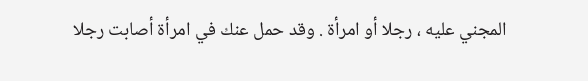المجني عليه ، رجلا أو امرأة . وقد حمل عنك في امرأة أصابت رجلا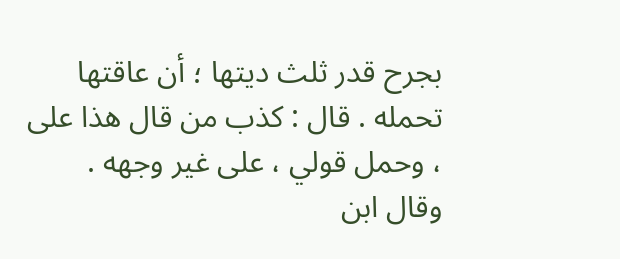بجرح قدر ثلث ديتها ؛ أن عاقتها تحمله . قال : كذب من قال هذا على ، وحمل قولي ، على غير وجهه . وقال ابن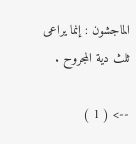الماجشون : إنما يراعى ثلث دية المجروح .

--> ( 1 )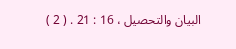البيان والتحصيل ، 16 : 21 . ( 2 )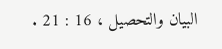البيان والتحصيل ، 16 : 21 .